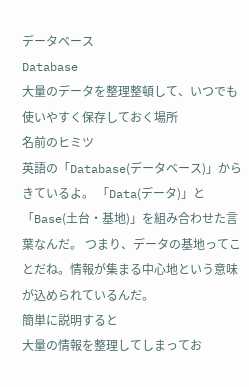データベース
Database
大量のデータを整理整頓して、いつでも使いやすく保存しておく場所
名前のヒミツ
英語の「Database(データベース)」からきているよ。 「Data(データ)」と「Base(土台・基地)」を組み合わせた言葉なんだ。 つまり、データの基地ってことだね。情報が集まる中心地という意味が込められているんだ。
簡単に説明すると
大量の情報を整理してしまってお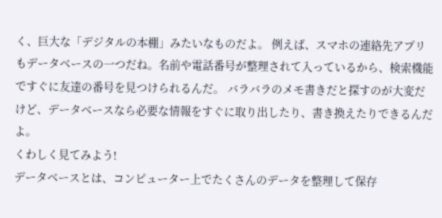く、巨大な「デジタルの本棚」みたいなものだよ。 例えば、スマホの連絡先アプリもデータベースの一つだね。名前や電話番号が整理されて入っているから、検索機能ですぐに友達の番号を見つけられるんだ。 バラバラのメモ書きだと探すのが大変だけど、データベースなら必要な情報をすぐに取り出したり、書き換えたりできるんだよ。
くわしく見てみよう!
データベースとは、コンピューター上でたくさんのデータを整理して保存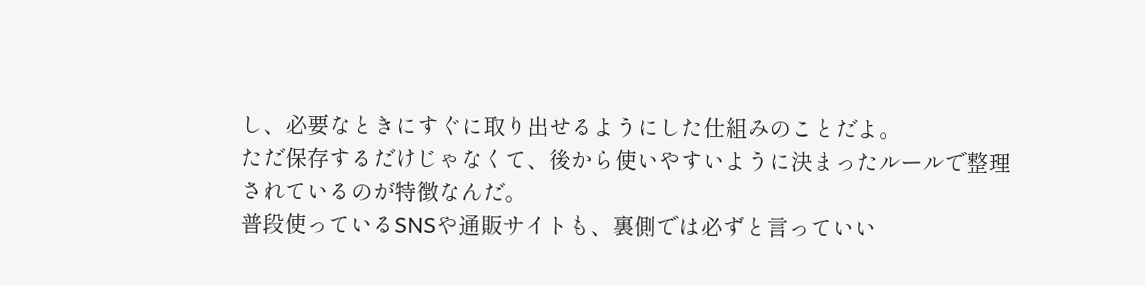し、必要なときにすぐに取り出せるようにした仕組みのことだよ。
ただ保存するだけじゃなくて、後から使いやすいように決まったルールで整理されているのが特徴なんだ。
普段使っているSNSや通販サイトも、裏側では必ずと言っていい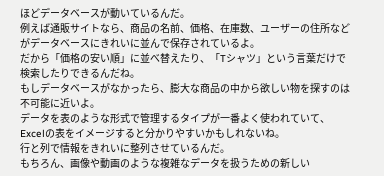ほどデータベースが動いているんだ。
例えば通販サイトなら、商品の名前、価格、在庫数、ユーザーの住所などがデータベースにきれいに並んで保存されているよ。
だから「価格の安い順」に並べ替えたり、「Tシャツ」という言葉だけで検索したりできるんだね。
もしデータベースがなかったら、膨大な商品の中から欲しい物を探すのは不可能に近いよ。
データを表のような形式で管理するタイプが一番よく使われていて、Excelの表をイメージすると分かりやすいかもしれないね。
行と列で情報をきれいに整列させているんだ。
もちろん、画像や動画のような複雑なデータを扱うための新しい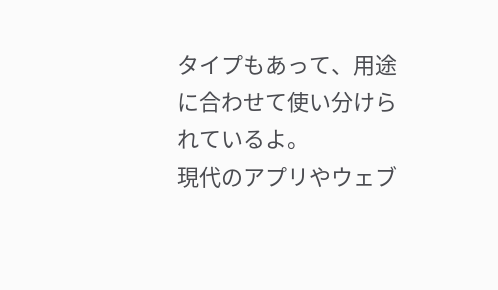タイプもあって、用途に合わせて使い分けられているよ。
現代のアプリやウェブ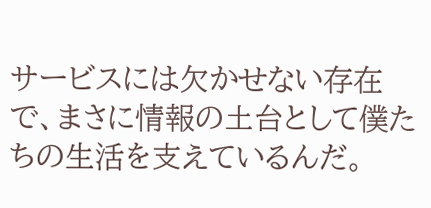サービスには欠かせない存在で、まさに情報の土台として僕たちの生活を支えているんだ。